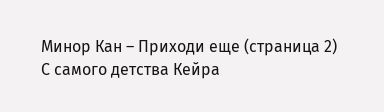Минор Кан – Приходи еще (страница 2)
С самого детства Кейра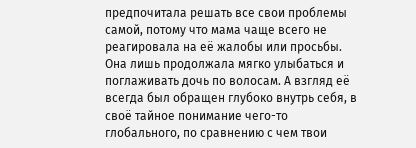предпочитала решать все свои проблемы самой, потому что мама чаще всего не реагировала на её жалобы или просьбы. Она лишь продолжала мягко улыбаться и поглаживать дочь по волосам. А взгляд её всегда был обращен глубоко внутрь себя, в своё тайное понимание чего-то глобального, по сравнению с чем твои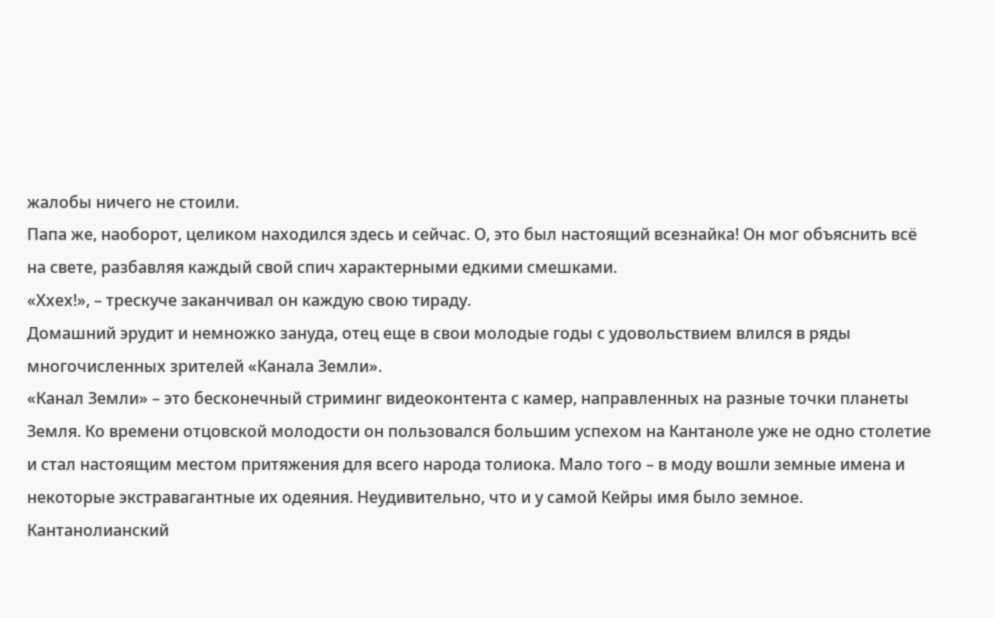жалобы ничего не стоили.
Папа же, наоборот, целиком находился здесь и сейчас. О, это был настоящий всезнайка! Он мог объяснить всё на свете, разбавляя каждый свой спич характерными едкими смешками.
«Ххех!», – трескуче заканчивал он каждую свою тираду.
Домашний эрудит и немножко зануда, отец еще в свои молодые годы с удовольствием влился в ряды многочисленных зрителей «Канала Земли».
«Канал Земли» – это бесконечный стриминг видеоконтента с камер, направленных на разные точки планеты Земля. Ко времени отцовской молодости он пользовался большим успехом на Кантаноле уже не одно столетие и стал настоящим местом притяжения для всего народа толиока. Мало того – в моду вошли земные имена и некоторые экстравагантные их одеяния. Неудивительно, что и у самой Кейры имя было земное. Кантанолианский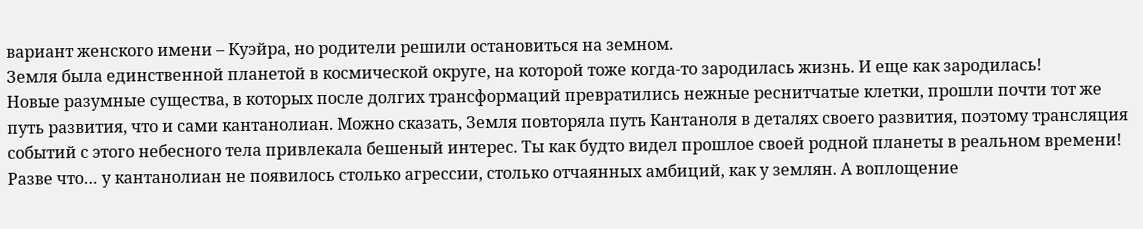вариант женского имени – Куэйра, но родители решили остановиться на земном.
Земля была единственной планетой в космической округе, на которой тоже когда-то зародилась жизнь. И еще как зародилась!
Новые разумные существа, в которых после долгих трансформаций превратились нежные реснитчатые клетки, прошли почти тот же путь развития, что и сами кантанолиан. Можно сказать, Земля повторяла путь Кантаноля в деталях своего развития, поэтому трансляция событий с этого небесного тела привлекала бешеный интерес. Ты как будто видел прошлое своей родной планеты в реальном времени!
Разве что… у кантанолиан не появилось столько агрессии, столько отчаянных амбиций, как у землян. А воплощение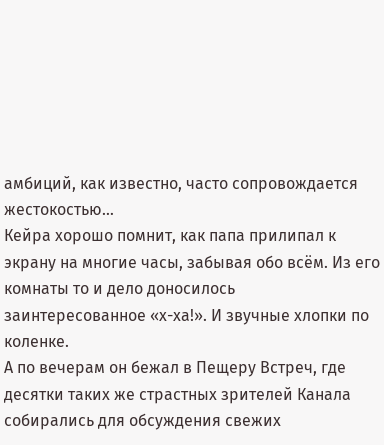амбиций, как известно, часто сопровождается жестокостью…
Кейра хорошо помнит, как папа прилипал к экрану на многие часы, забывая обо всём. Из его комнаты то и дело доносилось заинтересованное «х-ха!». И звучные хлопки по коленке.
А по вечерам он бежал в Пещеру Встреч, где десятки таких же страстных зрителей Канала собирались для обсуждения свежих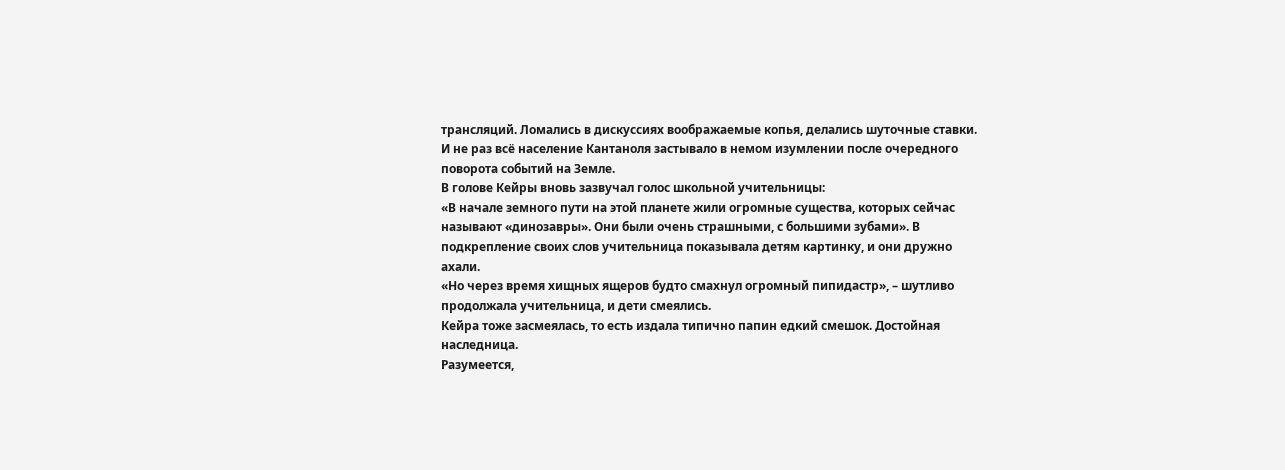трансляций. Ломались в дискуссиях воображаемые копья, делались шуточные ставки. И не раз всё население Кантаноля застывало в немом изумлении после очередного поворота событий на Земле.
В голове Кейры вновь зазвучал голос школьной учительницы:
«В начале земного пути на этой планете жили огромные существа, которых сейчас называют «динозавры». Они были очень страшными, с большими зубами». В подкрепление своих слов учительница показывала детям картинку, и они дружно ахали.
«Но через время хищных ящеров будто смахнул огромный пипидастр», – шутливо продолжала учительница, и дети смеялись.
Кейра тоже засмеялась, то есть издала типично папин едкий смешок. Достойная наследница.
Разумеется,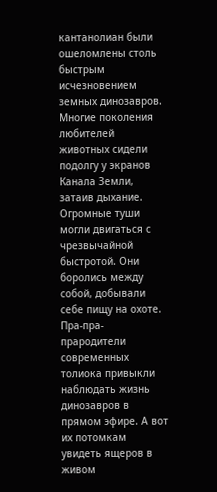кантанолиан были ошеломлены столь быстрым исчезновением земных динозавров. Многие поколения любителей животных сидели подолгу у экранов Канала Земли, затаив дыхание. Огромные туши могли двигаться с чрезвычайной быстротой. Они боролись между собой, добывали себе пищу на охоте. Пра-пра-прародители современных толиока привыкли наблюдать жизнь динозавров в прямом эфире. А вот их потомкам увидеть ящеров в живом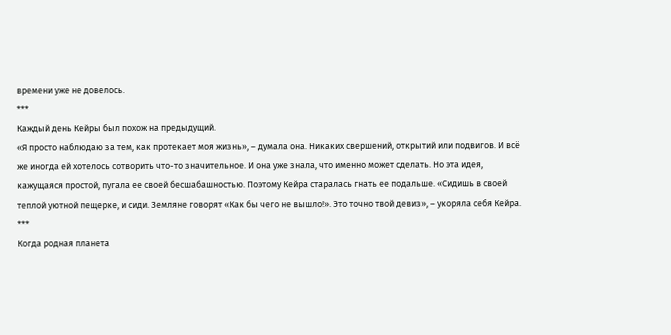времени уже не довелось.
***
Каждый день Кейры был похож на предыдущий.
«Я просто наблюдаю за тем, как протекает моя жизнь», – думала она. Никаких свершений, открытий или подвигов. И всё же иногда ей хотелось сотворить что-то значительное. И она уже знала, что именно может сделать. Но эта идея, кажущаяся простой, пугала ее своей бесшабашностью. Поэтому Кейра старалась гнать ее подальше. «Сидишь в своей теплой уютной пещерке, и сиди. Земляне говорят «Как бы чего не вышло!». Это точно твой девиз», – укоряла себя Кейра.
***
Когда родная планета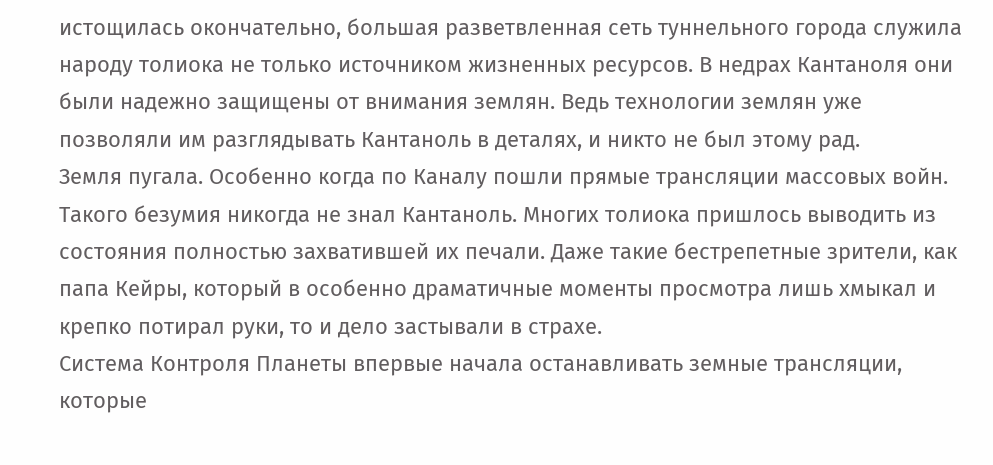истощилась окончательно, большая разветвленная сеть туннельного города служила народу толиока не только источником жизненных ресурсов. В недрах Кантаноля они были надежно защищены от внимания землян. Ведь технологии землян уже позволяли им разглядывать Кантаноль в деталях, и никто не был этому рад.
Земля пугала. Особенно когда по Каналу пошли прямые трансляции массовых войн. Такого безумия никогда не знал Кантаноль. Многих толиока пришлось выводить из состояния полностью захватившей их печали. Даже такие бестрепетные зрители, как папа Кейры, который в особенно драматичные моменты просмотра лишь хмыкал и крепко потирал руки, то и дело застывали в страхе.
Система Контроля Планеты впервые начала останавливать земные трансляции, которые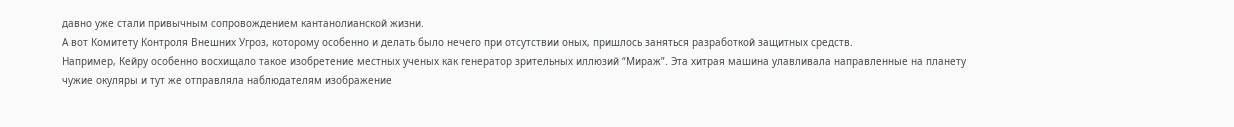давно уже стали привычным сопровождением кантанолианской жизни.
А вот Комитету Контроля Внешних Угроз, которому особенно и делать было нечего при отсутствии оных, пришлось заняться разработкой защитных средств.
Например, Кейру особенно восхищало такое изобретение местных ученых как генератор зрительных иллюзий “Мираж”. Эта хитрая машина улавливала направленные на планету чужие окуляры и тут же отправляла наблюдателям изображение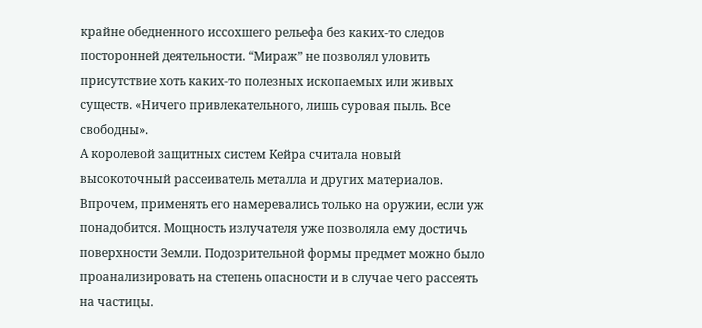крайне обедненного иссохшего рельефа без каких-то следов посторонней деятельности. “Мираж” не позволял уловить присутствие хоть каких-то полезных ископаемых или живых существ. «Ничего привлекательного, лишь суровая пыль. Все свободны».
А королевой защитных систем Кейра считала новый высокоточный рассеиватель металла и других материалов. Впрочем, применять его намеревались только на оружии, если уж понадобится. Мощность излучателя уже позволяла ему достичь поверхности Земли. Подозрительной формы предмет можно было проанализировать на степень опасности и в случае чего рассеять на частицы.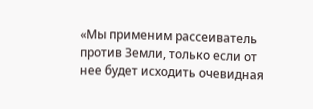«Мы применим рассеиватель против Земли, только если от нее будет исходить очевидная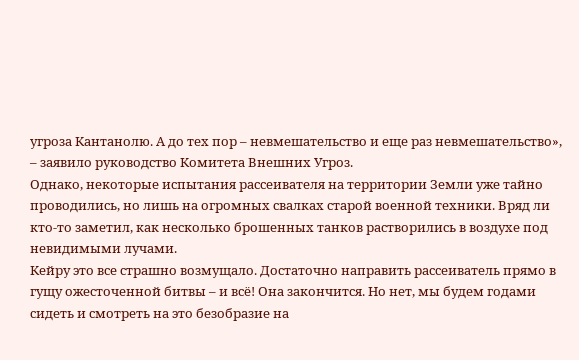угроза Кантанолю. А до тех пор – невмешательство и еще раз невмешательство», – заявило руководство Комитета Внешних Угроз.
Однако, некоторые испытания рассеивателя на территории Земли уже тайно проводились, но лишь на огромных свалках старой военной техники. Вряд ли кто-то заметил, как несколько брошенных танков растворились в воздухе под невидимыми лучами.
Кейру это все страшно возмущало. Достаточно направить рассеиватель прямо в гущу ожесточенной битвы – и всё! Она закончится. Но нет, мы будем годами сидеть и смотреть на это безобразие на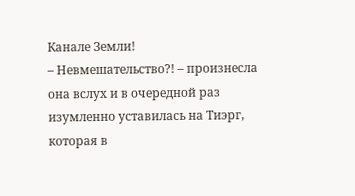Канале Земли!
– Невмешательство?! – произнесла она вслух и в очередной раз изумленно уставилась на Тиэрг, которая в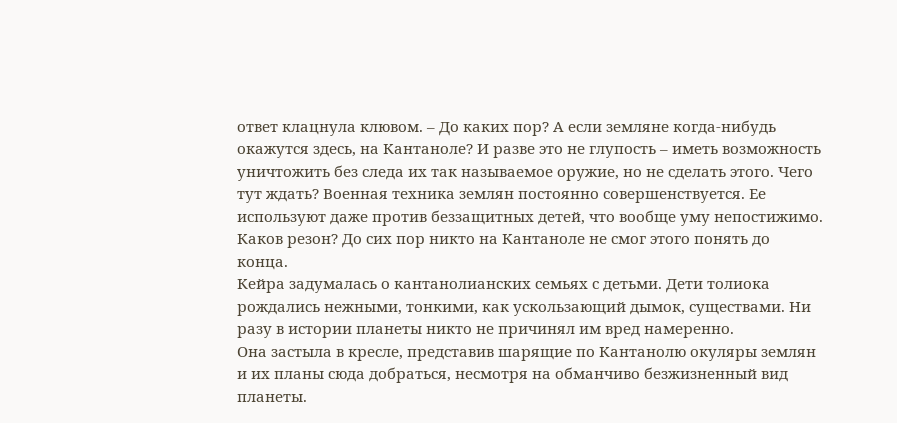ответ клацнула клювом. – До каких пор? А если земляне когда-нибудь окажутся здесь, на Кантаноле? И разве это не глупость – иметь возможность уничтожить без следа их так называемое оружие, но не сделать этого. Чего тут ждать? Военная техника землян постоянно совершенствуется. Ее используют даже против беззащитных детей, что вообще уму непостижимо. Каков резон? До сих пор никто на Кантаноле не смог этого понять до конца.
Кейра задумалась о кантанолианских семьях с детьми. Дети толиока рождались нежными, тонкими, как ускользающий дымок, существами. Ни разу в истории планеты никто не причинял им вред намеренно.
Она застыла в кресле, представив шарящие по Кантанолю окуляры землян и их планы сюда добраться, несмотря на обманчиво безжизненный вид планеты.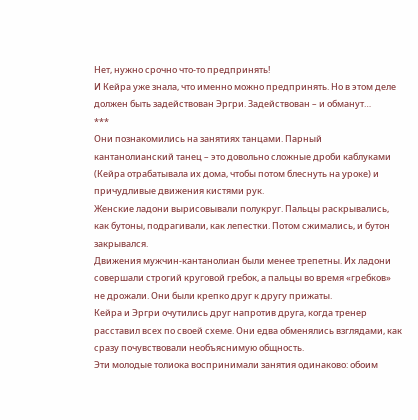Нет, нужно срочно что-то предпринять!
И Кейра уже знала, что именно можно предпринять. Но в этом деле должен быть задействован Эргри. Задействован – и обманут…
***
Они познакомились на занятиях танцами. Парный кантанолианский танец – это довольно сложные дроби каблуками (Кейра отрабатывала их дома, чтобы потом блеснуть на уроке) и причудливые движения кистями рук.
Женские ладони вырисовывали полукруг. Пальцы раскрывались, как бутоны, подрагивали, как лепестки. Потом сжимались, и бутон закрывался.
Движения мужчин-кантанолиан были менее трепетны. Их ладони совершали строгий круговой гребок, а пальцы во время «гребков» не дрожали. Они были крепко друг к другу прижаты.
Кейра и Эргри очутились друг напротив друга, когда тренер расставил всех по своей схеме. Они едва обменялись взглядами, как сразу почувствовали необъяснимую общность.
Эти молодые толиока воспринимали занятия одинаково: обоим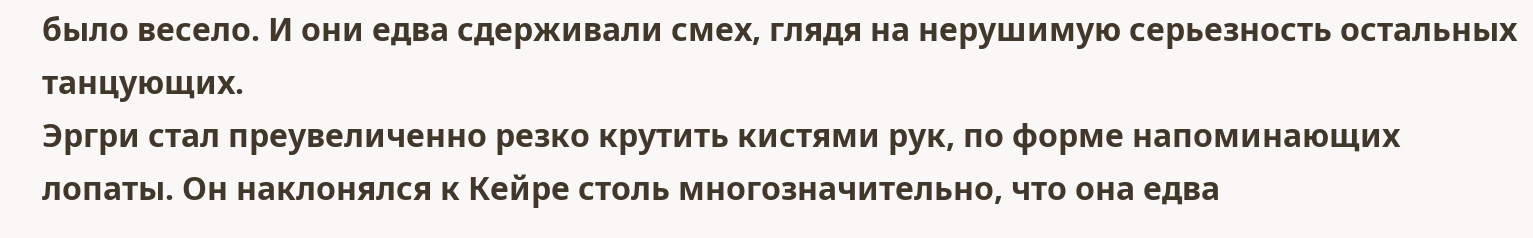было весело. И они едва сдерживали смех, глядя на нерушимую серьезность остальных танцующих.
Эргри стал преувеличенно резко крутить кистями рук, по форме напоминающих лопаты. Он наклонялся к Кейре столь многозначительно, что она едва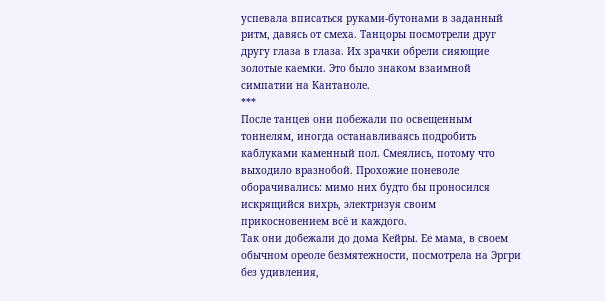успевала вписаться руками-бутонами в заданный ритм, давясь от смеха. Танцоры посмотрели друг другу глаза в глаза. Их зрачки обрели сияющие золотые каемки. Это было знаком взаимной симпатии на Кантаноле.
***
После танцев они побежали по освещенным тоннелям, иногда останавливаясь подробить каблуками каменный пол. Смеялись, потому что выходило вразнобой. Прохожие поневоле оборачивались: мимо них будто бы проносился искрящийся вихрь, электризуя своим прикосновением всё и каждого.
Так они добежали до дома Кейры. Ее мама, в своем обычном ореоле безмятежности, посмотрела на Эргри без удивления,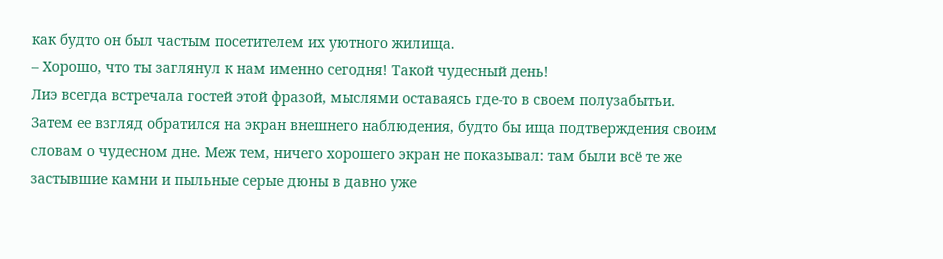как будто он был частым посетителем их уютного жилища.
– Хорошо, что ты заглянул к нам именно сегодня! Такой чудесный день!
Лиэ всегда встречала гостей этой фразой, мыслями оставаясь где-то в своем полузабытьи. Затем ее взгляд обратился на экран внешнего наблюдения, будто бы ища подтверждения своим словам о чудесном дне. Меж тем, ничего хорошего экран не показывал: там были всё те же застывшие камни и пыльные серые дюны в давно уже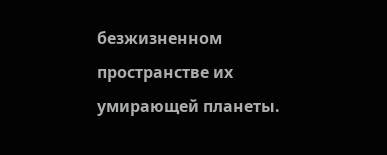безжизненном пространстве их умирающей планеты.